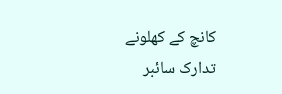کانچ کے کھلونے
تدارک سائبر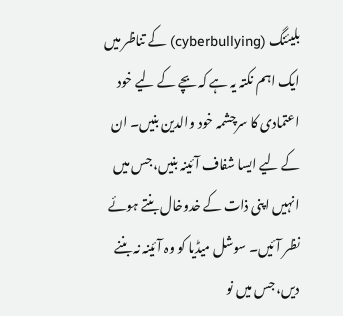بلیئنگ (cyberbullying) کے تناظر میں ایک اہم نکتہ یہ ہے کہ بچے کے لیے خود اعتمادی کا سرچشمہ خود والدین بنیں۔ ان کے لیے ایسا شفاف آئینہ بنیں، جس میں انہیں اپنی ذات کے خدوخال بنتے ہوئے نظر آئیں۔ سوشل میڈیا کو وہ آئینہ نہ بننے دیں، جس میں نو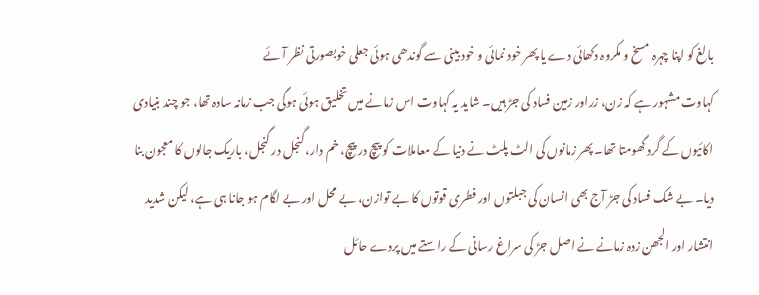بالغ کو اپنا چہرہ مسخ و مکروہ دکھائی دے یا پھر خود نمائی و خود بینی سے گوندھی ہوئی جعلی خوبصورتی نظر آئے
کہاوت مشہور ہے کہ زن، زراور زمین فساد کی جڑ ہیں۔ شاید یہ کہاوت اس زمانے میں تخلیق ہوئی ہوگی جب زمانہ سادہ تھا، جو چند بنیادی اکائیوں کے گرد گھومتا تھا۔ پھر زمانوں کی الٹ پلٹ نے دنیا کے معاملات کو پیچ در پیچ، خم دار، گنجل در گنجل، باریک جالوں کا معجون بنا دیا۔ بے شک فساد کی جڑ آج بھی انسان کی جبلتوں اور فطری قوتوں کا بے توازن، بے محل اور بے لگام ہو جانا ہی ہے، لیکن شدید انتشار اور الجھن زدہ زمانے نے اصل جڑ کی سراغ رسانی کے راستے میں پردے حائل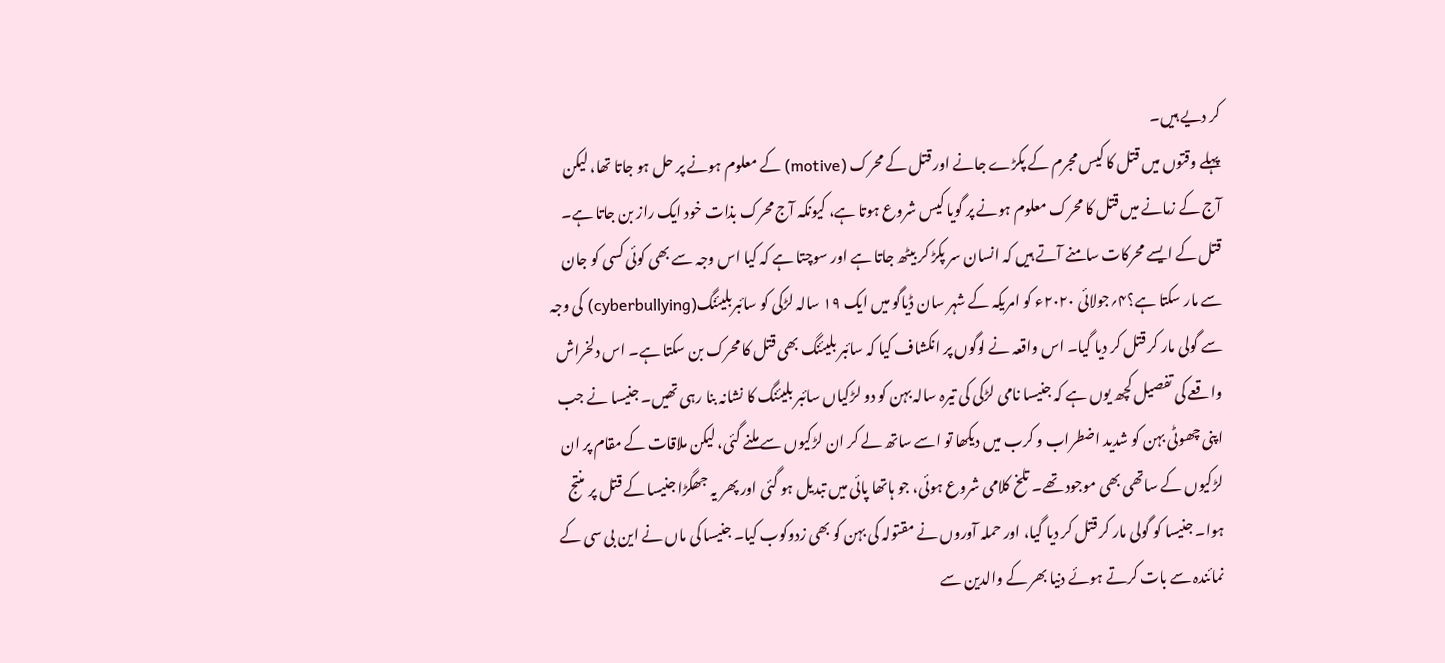کر دیے ہیں۔
پہلے وقتوں میں قتل کا کیس مجرم کے پکڑے جانے اور قتل کے محرک (motive) کے معلوم ہونے پر حل ہو جاتا تھا، لیکن آج کے زمانے میں قتل کا محرک معلوم ہونے پر گویا کیس شروع ہوتا ہے، کیونکہ آج محرک بذات خود ایک راز بن جاتا ہے۔ قتل کے ایسے محرکات سامنے آتے ہیں کہ انسان سر پکڑ کر بیٹھ جاتا ہے اور سوچتا ہے کہ کیا اس وجہ سے بھی کوئی کسی کو جان سے مار سکتا ہے؟۴؍جولائی ۲۰۲۰ء کو امریکہ کے شہر سان ڈیاگو میں ایک ۱۹ سالہ لڑکی کو سائبربلیئنگ(cyberbullying) کی وجہ سے گولی مار کر قتل کر دیا گیا۔ اس واقعہ نے لوگوں پر انکشاف کیا کہ سائبر بلیئنگ بھی قتل کا محرک بن سکتا ہے۔ اس دلخراش واقعے کی تفصیل کچھ یوں ہے کہ جنیسا نامی لڑکی کی تیرہ سالہ بہن کو دو لڑکیاں سائبر بلیئنگ کا نشانہ بنا رہی تھیں۔ جنیسا نے جب اپنی چھوٹی بہن کو شدید اضطراب و کرب میں دیکھا تو اسے ساتھ لے کر ان لڑکیوں سے ملنے گئی، لیکن ملاقات کے مقام پر ان لڑکیوں کے ساتھی بھی موجود تھے۔ تلخ کلامی شروع ہوئی، جو ہاتھا پائی میں تبدیل ہو گئی اور پھر یہ جھگڑا جنیسا کے قتل پر منتج ہوا۔ جنیسا کو گولی مار کر قتل کر دیا گیا، اور حملہ آوروں نے مقتولہ کی بہن کو بھی زدوکوب کیا۔ جنیسا کی ماں نے این بی سی کے نمائندہ سے بات کرتے ہوئے دنیا بھر کے والدین سے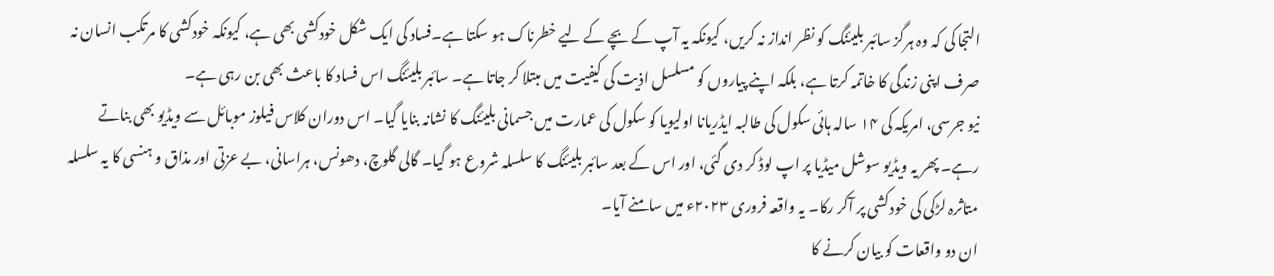التجا کی کہ وہ ہرگز سائبر بلیئنگ کو نظر انداز نہ کریں، کیونکہ یہ آپ کے بچے کے لیے خطرناک ہو سکتا ہے۔فساد کی ایک شکل خودکشی بھی ہے، کیونکہ خودکشی کا مرتکب انسان نہ صرف اپنی زندگی کا خاتمہ کرتا ہے، بلکہ اپنے پیاروں کو مسلسل اذیت کی کیفیت میں مبتلا کر جاتا ہے۔ سائبر بلیئنگ اس فساد کا باعث بھی بن رہی ہے۔
نیو جرسی، امریکہ کی ۱۴ سالہ ہائی سکول کی طالبہ ایڈریانا اولیویا کو سکول کی عمارت میں جسمانی بلیئنگ کا نشانہ بنایا گیا۔ اس دوران کلاس فیلوز موبائل سے ویڈیو بھی بناتے رہے۔ پھر یہ ویڈیو سوشل میڈیا پر اپ لوڈ کر دی گئی، اور اس کے بعد سائبر بلیئنگ کا سلسلہ شروع ہو گیا۔ گالی گلوچ، دھونس، ہراسانی، بے عزتی اور مذاق و ہنسی کا یہ سلسلہ متاثرہ لڑکی کی خودکشی پر آکر رکا۔ یہ واقعہ فروری ۲۰۲۳ء میں سامنے آیا۔
ان دو واقعات کو بیان کرنے کا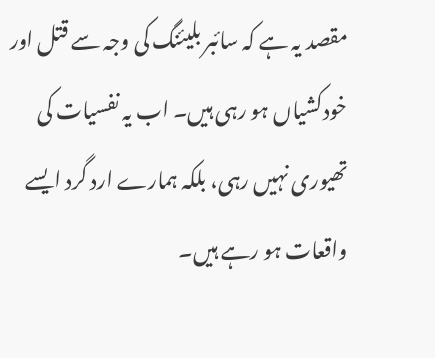مقصد یہ ہے کہ سائبر بلیئنگ کی وجہ سے قتل اور خودکشیاں ہو رہی ہیں۔ اب یہ نفسیات کی تھیوری نہیں رہی، بلکہ ہمارے ارد گرد ایسے واقعات ہو رہے ہیں۔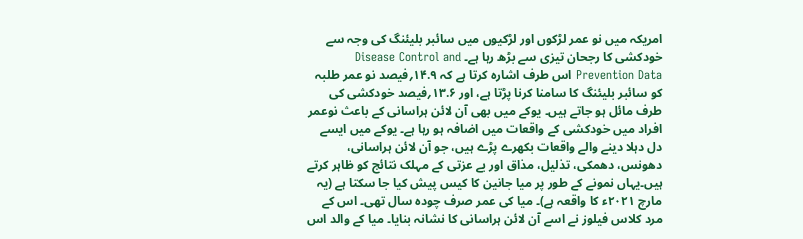امریکہ میں نو عمر لڑکوں اور لڑکیوں میں سائبر بلیئنگ کی وجہ سے خودکشی کا رجحان تیزی سے بڑھ رہا ہے۔ Disease Control and Prevention Data اس طرف اشارہ کرتا ہے کہ ۱۴.۹؍فیصد نو عمر طلبہ کو سائبر بلیئنگ کا سامنا کرنا پڑتا ہے، اور ۱۳.۶؍فیصد خودکشی کی طرف مائل ہو جاتے ہیں۔ یوکے میں بھی آن لائن ہراسانی کے باعث نوعمر افراد میں خودکشی کے واقعات میں اضافہ ہو رہا ہے۔ یوکے میں ایسے دل دہلا دینے والے واقعات بکھرے پڑے ہیں، جو آن لائن ہراسانی، دھونس، دھمکی، تذلیل، مذاق اور بے عزتی کے مہلک نتائج کو ظاہر کرتے ہیں۔یہاں نمونے کے طور پر میا جانین کا کیس پیش کیا جا سکتا ہے (یہ مارچ ۲۰۲۱ء کا واقعہ ہے)۔ میا کی عمر صرف چودہ سال تھی۔ اس کے مرد کلاس فیلوز نے اسے آن لائن ہراسانی کا نشانہ بنایا۔ میا کے والد اس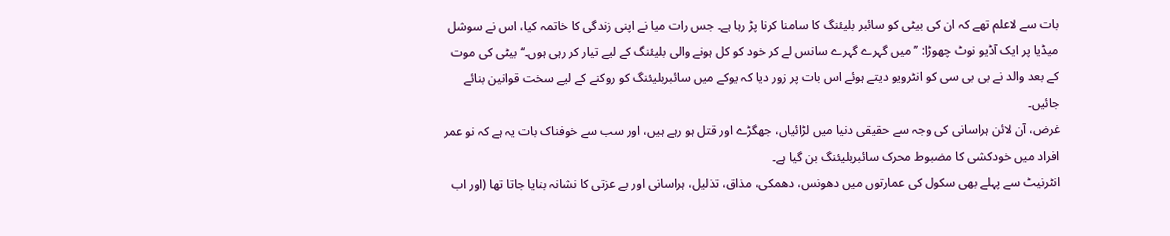بات سے لاعلم تھے کہ ان کی بیٹی کو سائبر بلیئنگ کا سامنا کرنا پڑ رہا ہے۔ جس رات میا نے اپنی زندگی کا خاتمہ کیا، اس نے سوشل میڈیا پر ایک آڈیو نوٹ چھوڑا: ’’میں گہرے گہرے سانس لے کر خود کو کل ہونے والی بلیئنگ کے لیے تیار کر رہی ہوں۔‘‘ بیٹی کی موت کے بعد والد نے بی بی سی کو انٹرویو دیتے ہوئے اس بات پر زور دیا کہ یوکے میں سائبربلیئنگ کو روکنے کے لیے سخت قوانین بنائے جائیں۔
غرض، آن لائن ہراسانی کی وجہ سے حقیقی دنیا میں لڑائیاں، جھگڑے اور قتل ہو رہے ہیں، اور سب سے خوفناک بات یہ ہے کہ نو عمر افراد میں خودکشی کا مضبوط محرک سائبربلیئنگ بن گیا ہے۔
انٹرنیٹ سے پہلے بھی سکول کی عمارتوں میں دھونس، دھمکی، مذاق، تذلیل، ہراسانی اور بے عزتی کا نشانہ بنایا جاتا تھا (اور اب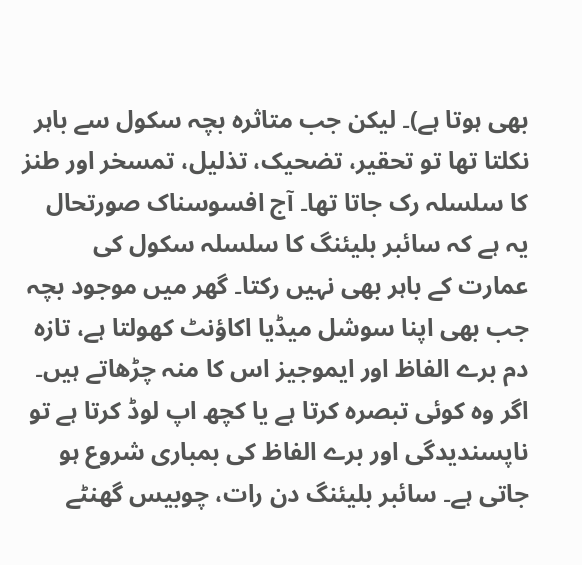بھی ہوتا ہے)۔ لیکن جب متاثرہ بچہ سکول سے باہر نکلتا تھا تو تحقیر، تضحیک، تذلیل، تمسخر اور طنز کا سلسلہ رک جاتا تھا۔ آج افسوسناک صورتحال یہ ہے کہ سائبر بلیئنگ کا سلسلہ سکول کی عمارت کے باہر بھی نہیں رکتا۔ گھر میں موجود بچہ جب بھی اپنا سوشل میڈیا اکاؤنٹ کھولتا ہے، تازہ دم برے الفاظ اور ایموجیز اس کا منہ چڑھاتے ہیں۔ اگر وہ کوئی تبصرہ کرتا ہے یا کچھ اپ لوڈ کرتا ہے تو ناپسندیدگی اور برے الفاظ کی بمباری شروع ہو جاتی ہے۔ سائبر بلیئنگ دن رات، چوبیس گھنٹے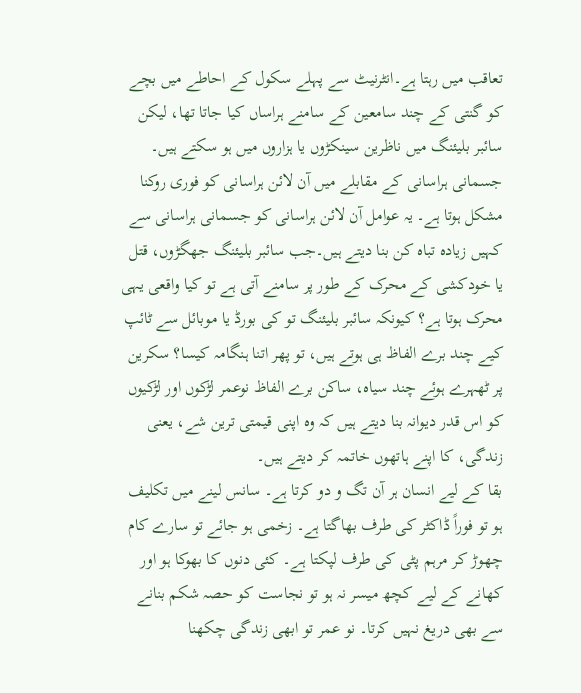تعاقب میں رہتا ہے۔انٹرنیٹ سے پہلے سکول کے احاطے میں بچے کو گنتی کے چند سامعین کے سامنے ہراساں کیا جاتا تھا، لیکن سائبر بلیئنگ میں ناظرین سینکڑوں یا ہزاروں میں ہو سکتے ہیں۔ جسمانی ہراسانی کے مقابلے میں آن لائن ہراسانی کو فوری روکنا مشکل ہوتا ہے۔ یہ عوامل آن لائن ہراسانی کو جسمانی ہراسانی سے کہیں زیادہ تباہ کن بنا دیتے ہیں۔جب سائبر بلیئنگ جھگڑوں، قتل یا خودکشی کے محرک کے طور پر سامنے آتی ہے تو کیا واقعی یہی محرک ہوتا ہے؟ کیونکہ سائبر بلیئنگ تو کی بورڈ یا موبائل سے ٹائپ کیے چند برے الفاظ ہی ہوتے ہیں، تو پھر اتنا ہنگامہ کیسا؟ سکرین پر ٹھہرے ہوئے چند سیاہ، ساکن برے الفاظ نوعمر لڑکوں اور لڑکیوں کو اس قدر دیوانہ بنا دیتے ہیں کہ وہ اپنی قیمتی ترین شے، یعنی زندگی، کا اپنے ہاتھوں خاتمہ کر دیتے ہیں۔
بقا کے لیے انسان ہر آن تگ و دو کرتا ہے۔ سانس لینے میں تکلیف ہو تو فوراً ڈاکٹر کی طرف بھاگتا ہے۔ زخمی ہو جائے تو سارے کام چھوڑ کر مرہم پٹی کی طرف لپکتا ہے۔ کئی دنوں کا بھوکا ہو اور کھانے کے لیے کچھ میسر نہ ہو تو نجاست کو حصہ شکم بنانے سے بھی دریغ نہیں کرتا۔ نو عمر تو ابھی زندگی چکھنا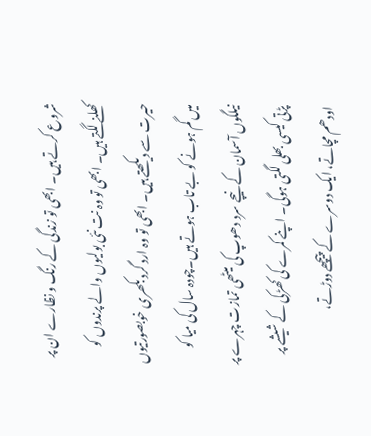شروع کرتے ہیں۔ ابھی تو زندگی کے رنگ و نظارے ان پر کھلنے لگتے ہیں۔ ابھی تو وہ نت نئی بولیوں والے پرندوں کو حیرت سے دیکھتے ہیں۔ ابھی تو وہ ارد گرد بکھری خوبصورتیوں میں گم ہونے کو بے تاب ہوتے ہیں۔چودہ سال کی میا کو نیلگوں آسمان کے نیچے سرد دھوپ کی میٹھی تمازت چہرے پر پڑتی کیسی بھلی لگتی ہوگی۔ اپنے کمرے کی کھڑکی کے شیشے پر اودھم مچاتے، ایک دوسرے کے پیچھے دوڑتے،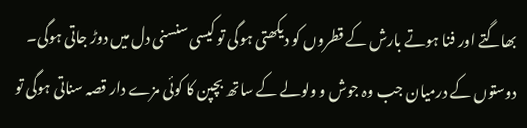بھاگتے اور فنا ہوتے بارش کے قطروں کو دیکھتی ہوگی تو کیسی سنسنی دل میں دوڑ جاتی ہوگی۔ دوستوں کے درمیان جب وہ جوش و ولولے کے ساتھ بچپن کا کوئی مزے دار قصہ سناتی ہوگی تو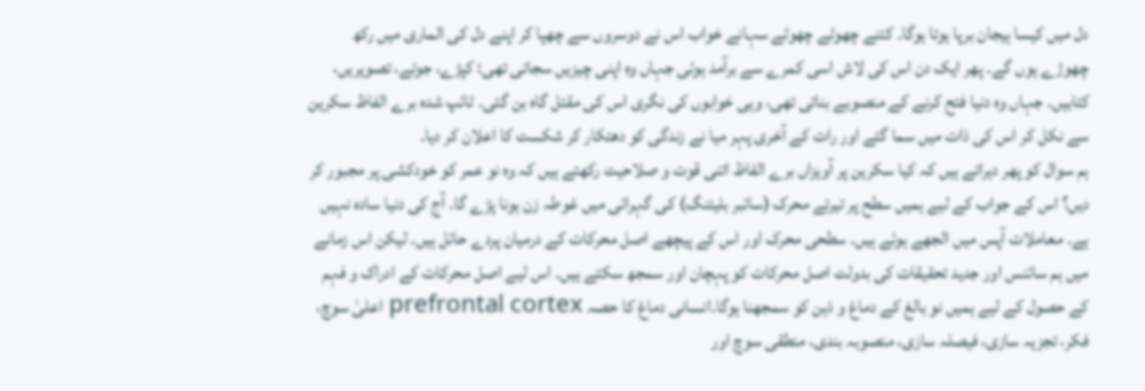دل میں کیسا ہیجان برپا ہوتا ہوگا۔ کتنے چھوٹے چھوٹے سہانے خواب اس نے دوسروں سے چھپا کر اپنے دل کی الماری میں رکھ چھوڑے ہوں گے۔ پھر ایک دن اس کی لاش اسی کمرے سے برآمد ہوئی جہاں وہ اپنی چیزیں سجاتی تھی: کپڑے، جوتے، تصویریں، کتابیں۔ جہاں وہ دنیا فتح کرنے کے منصوبے بناتی تھی، وہی خوابوں کی نگری اس کی مقتل گاہ بن گئی۔ ٹائپ شدہ برے الفاظ سکرین سے نکل کر اس کی ذات میں سما گئے اور رات کے آخری پہر میا نے زندگی کو دھتکار کر شکست کا اعلان کر دیا۔
ہم سوال کو پھر دہراتے ہیں کہ کیا سکرین پر آویزاں برے الفاظ اتنی قوت و صلاحیت رکھتے ہیں کہ وہ نو عمر کو خودکشی پر مجبور کر دیں؟ اس کے جواب کے لیے ہمیں سطح پر تیرتے محرک (سائبر بلیئنگ) کی گہرائی میں غوطہ زن ہونا پڑے گا۔ آج کی دنیا سادہ نہیں ہے۔ معاملات آپس میں الجھے ہوئے ہیں۔ سطحی محرک اور اس کے پیچھے اصل محرکات کے درمیان پردے حائل ہیں۔ لیکن اس زمانے میں ہم سائنس اور جدید تحقیقات کی بدولت اصل محرکات کو پہچان اور سمجھ سکتے ہیں۔ اس لیے اصل محرکات کے ادراک و فہم کے حصول کے لیے ہمیں نو بالغ کے دماغ و ذہن کو سمجھنا ہوگا۔انسانی دماغ کا حصہ prefrontal cortex اعلیٰ سوچ، فکر، تجزیہ سازی، فیصلہ سازی، منصوبہ بندی، منطقی سوچ اور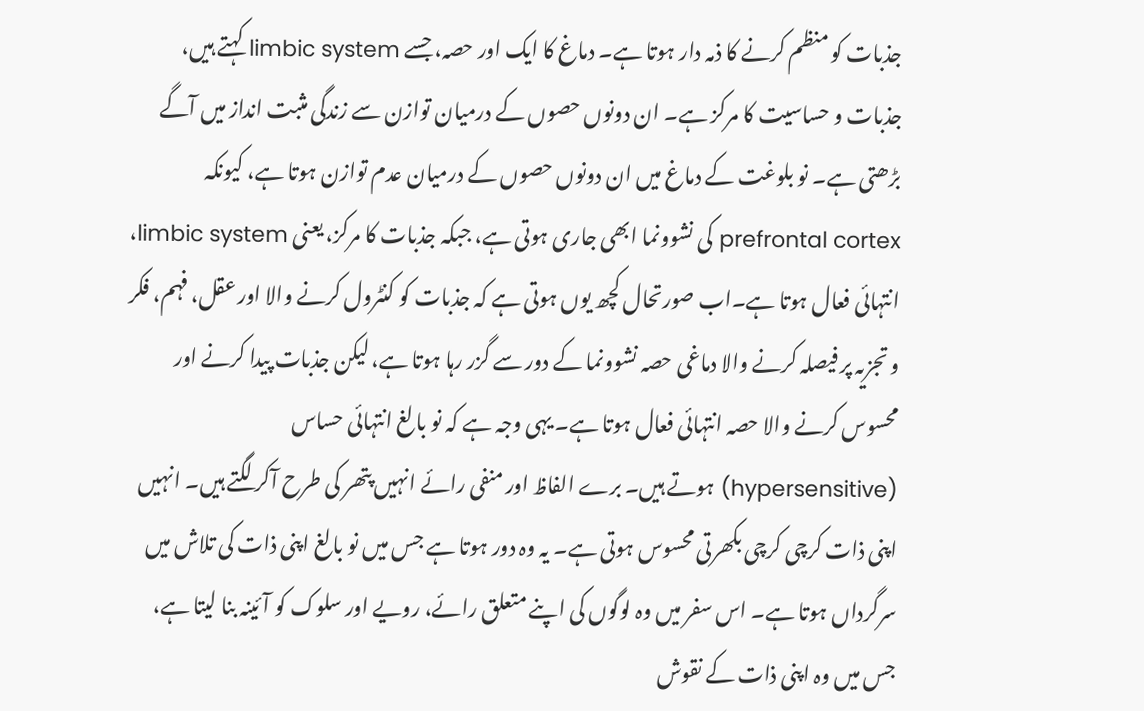جذبات کو منظم کرنے کا ذمہ دار ہوتا ہے۔ دماغ کا ایک اور حصہ، جسے limbic system کہتے ہیں، جذبات و حساسیت کا مرکز ہے۔ ان دونوں حصوں کے درمیان توازن سے زندگی مثبت انداز میں آگے بڑھتی ہے۔ نو بلوغت کے دماغ میں ان دونوں حصوں کے درمیان عدم توازن ہوتا ہے، کیونکہ prefrontal cortex کی نشوونما ابھی جاری ہوتی ہے، جبکہ جذبات کا مرکز، یعنی limbic system، انتہائی فعال ہوتا ہے۔اب صورتحال کچھ یوں ہوتی ہے کہ جذبات کو کنٹرول کرنے والا اور عقل، فہم، فکر و تجزیہ پر فیصلہ کرنے والا دماغی حصہ نشوونما کے دور سے گزر رہا ہوتا ہے، لیکن جذبات پیدا کرنے اور محسوس کرنے والا حصہ انتہائی فعال ہوتا ہے۔ یہی وجہ ہے کہ نو بالغ انتہائی حساس (hypersensitive) ہوتے ہیں۔ برے الفاظ اور منفی رائے انہیں پتھر کی طرح آکر لگتے ہیں۔ انہیں اپنی ذات کرچی کرچی بکھرتی محسوس ہوتی ہے۔ یہ وہ دور ہوتا ہے جس میں نو بالغ اپنی ذات کی تلاش میں سرگرداں ہوتا ہے۔ اس سفر میں وہ لوگوں کی اپنے متعلق رائے، رویے اور سلوک کو آئینہ بنا لیتا ہے، جس میں وہ اپنی ذات کے نقوش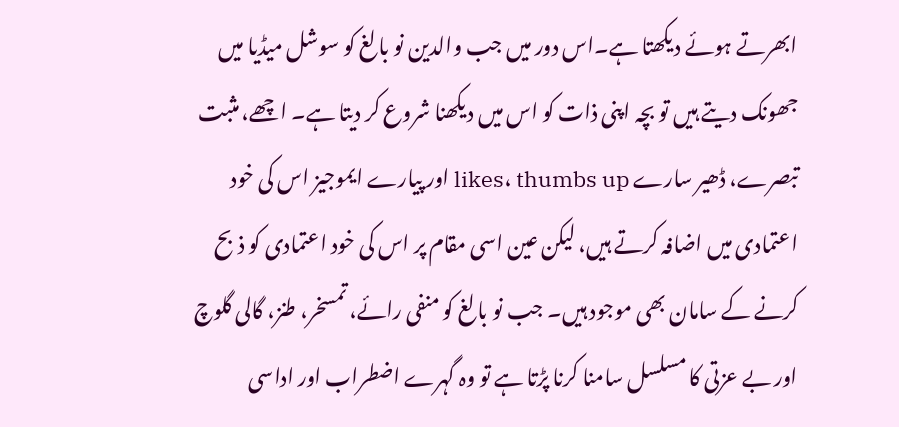ابھرتے ہوئے دیکھتا ہے۔اس دور میں جب والدین نو بالغ کو سوشل میڈیا میں جھونک دیتے ہیں تو بچہ اپنی ذات کو اس میں دیکھنا شروع کر دیتا ہے۔ اچھے، مثبت تبصرے، ڈھیر سارے likes، thumbs up اور پیارے ایموجیز اس کی خود اعتمادی میں اضافہ کرتے ہیں، لیکن عین اسی مقام پر اس کی خود اعتمادی کو ذبح کرنے کے سامان بھی موجود ہیں۔ جب نو بالغ کو منفی رائے، تمسخر، طنز، گالی گلوچ اور بے عزتی کا مسلسل سامنا کرنا پڑتا ہے تو وہ گہرے اضطراب اور اداسی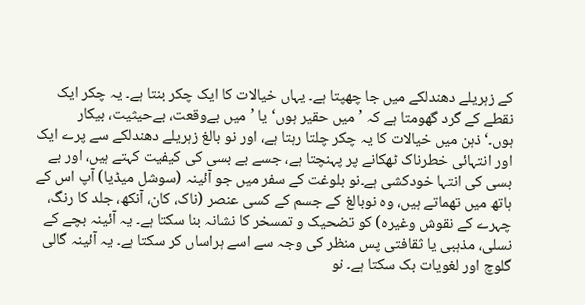کے زہریلے دھندلکے میں جا چھپتا ہے۔ یہاں خیالات کا ایک چکر بنتا ہے۔ یہ چکر ایک نقطے کے گرد گھومتا ہے کہ ’میں حقیر ہوں‘یا ’میں بےوقعت، بےحیثیت، بیکار ہوں۔‘ذہن میں خیالات کا یہ چکر چلتا رہتا ہے، اور نو بالغ زہریلے دھندلکے سے پرے ایک اور انتہائی خطرناک ٹھکانے پر پہنچتا ہے، جسے بے بسی کی کیفیت کہتے ہیں، اور بے بسی کی انتہا خودکشی ہے۔نو بلوغت کے سفر میں جو آئینہ (سوشل میڈیا) آپ اس کے ہاتھ میں تھماتے ہیں، وہ نوبالغ کے جسم کے کسی عنصر (ناک، کان، آنکھ، جلد کا رنگ، چہرے کے نقوش وغیرہ) کو تضحیک و تمسخر کا نشانہ بنا سکتا ہے۔ یہ آئینہ بچے کے نسلی، مذہبی یا ثقافتی پس منظر کی وجہ سے اسے ہراساں کر سکتا ہے۔ یہ آئینہ گالی گلوچ اور لغویات بک سکتا ہے۔ نو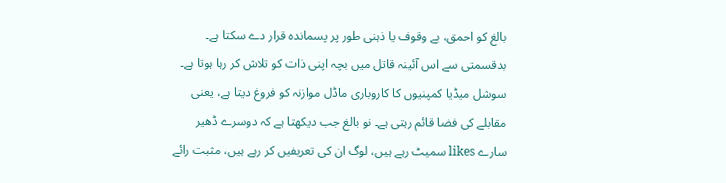بالغ کو احمق، بے وقوف یا ذہنی طور پر پسماندہ قرار دے سکتا ہے۔ بدقسمتی سے اس آئینہ قاتل میں بچہ اپنی ذات کو تلاش کر رہا ہوتا ہے۔
سوشل میڈیا کمپنیوں کا کاروباری ماڈل موازنہ کو فروغ دیتا ہے، یعنی مقابلے کی فضا قائم رہتی ہے۔ نو بالغ جب دیکھتا ہے کہ دوسرے ڈھیر سارے likes سمیٹ رہے ہیں، لوگ ان کی تعریفیں کر رہے ہیں، مثبت رائے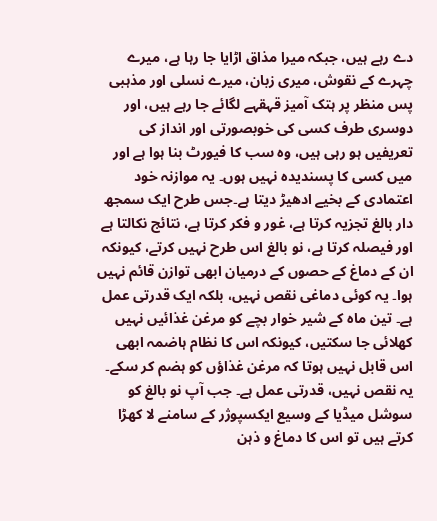دے رہے ہیں، جبکہ میرا مذاق اڑایا جا رہا ہے، میرے چہرے کے نقوش، میری زبان، میرے نسلی اور مذہبی پس منظر پر ہتک آمیز قہقہے لگائے جا رہے ہیں، اور دوسری طرف کسی کی خوبصورتی اور انداز کی تعریفیں ہو رہی ہیں، وہ سب کا فیورٹ بنا ہوا ہے اور میں کسی کا پسندیدہ نہیں ہوں۔ یہ موازنہ خود اعتمادی کے بخیے ادھیڑ دیتا ہے۔جس طرح ایک سمجھ دار بالغ تجزیہ کرتا ہے، غور و فکر کرتا ہے، نتائج نکالتا ہے اور فیصلہ کرتا ہے، نو بالغ اس طرح نہیں کرتے، کیونکہ ان کے دماغ کے حصوں کے درمیان ابھی توازن قائم نہیں ہوا۔ یہ کوئی دماغی نقص نہیں، بلکہ ایک قدرتی عمل ہے۔ تین ماہ کے شیر خوار بچے کو مرغن غذائیں نہیں کھلائی جا سکتیں، کیونکہ اس کا نظام ہاضمہ ابھی اس قابل نہیں ہوتا کہ مرغن غذاؤں کو ہضم کر سکے۔ یہ نقص نہیں، قدرتی عمل ہے۔ جب آپ نو بالغ کو سوشل میڈیا کے وسیع ایکسپوژر کے سامنے لا کھڑا کرتے ہیں تو اس کا دماغ و ذہن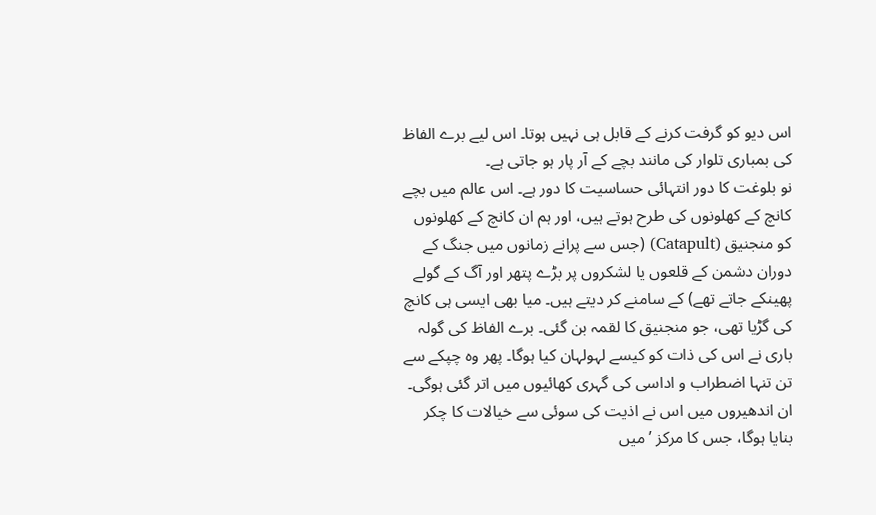اس دیو کو گرفت کرنے کے قابل ہی نہیں ہوتا۔ اس لیے برے الفاظ کی بمباری تلوار کی مانند بچے کے آر پار ہو جاتی ہے۔
نو بلوغت کا دور انتہائی حساسیت کا دور ہے۔ اس عالم میں بچے کانچ کے کھلونوں کی طرح ہوتے ہیں، اور ہم ان کانچ کے کھلونوں کو منجنیق (Catapult) (جس سے پرانے زمانوں میں جنگ کے دوران دشمن کے قلعوں یا لشکروں پر بڑے پتھر اور آگ کے گولے پھینکے جاتے تھے) کے سامنے کر دیتے ہیں۔ میا بھی ایسی ہی کانچ کی گڑیا تھی، جو منجنیق کا لقمہ بن گئی۔ برے الفاظ کی گولہ باری نے اس کی ذات کو کیسے لہولہان کیا ہوگا۔ پھر وہ چپکے سے تن تنہا اضطراب و اداسی کی گہری کھائیوں میں اتر گئی ہوگی۔ ان اندھیروں میں اس نے اذیت کی سوئی سے خیالات کا چکر بنایا ہوگا، جس کا مرکز ’میں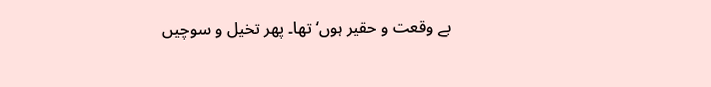بے وقعت و حقیر ہوں‘ تھا۔ پھر تخیل و سوچیں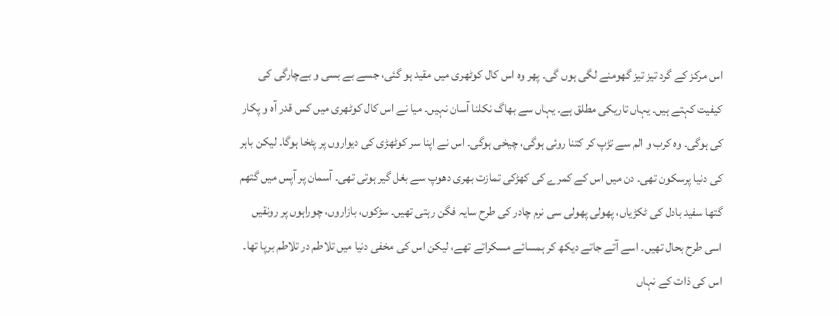اس مرکز کے گرد تیز تیز گھومنے لگی ہوں گی۔ پھر وہ اس کال کوٹھری میں مقید ہو گئی، جسے بے بسی و بےچارگی کی کیفیت کہتے ہیں۔ یہاں تاریکی مطلق ہے۔ یہاں سے بھاگ نکلنا آسان نہیں۔ میا نے اس کال کوٹھری میں کس قدر آہ و پکار کی ہوگی۔ وہ کرب و الم سے تڑپ کر کتنا روئی ہوگی، چیخی ہوگی۔ اس نے اپنا سر کوٹھڑی کی دیواروں پر پٹخا ہوگا۔ لیکن باہر کی دنیا پرسکون تھی۔ دن میں اس کے کمرے کی کھڑکی تمازت بھری دھوپ سے بغل گیر ہوتی تھی۔ آسمان پر آپس میں گتھم گتھا سفید بادل کی ٹکڑیاں، پھولی پھولی سی نرم چادر کی طرح سایہ فگن رہتی تھیں۔ سڑکوں، بازاروں، چوراہوں پر رونقیں اسی طرح بحال تھیں۔ اسے آتے جاتے دیکھ کر ہمسائے مسکراتے تھے، لیکن اس کی مخفی دنیا میں تلاطم در تلاطم برپا تھا۔ اس کی ذات کے نہاں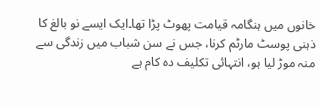خانوں میں ہنگامہ قیامت پھوٹ پڑا تھا۔ایک ایسے نو بالغ کا ذہنی پوسٹ مارٹم کرنا، جس نے سن شباب میں زندگی سے منہ موڑ لیا ہو، انتہائی تکلیف دہ کام ہے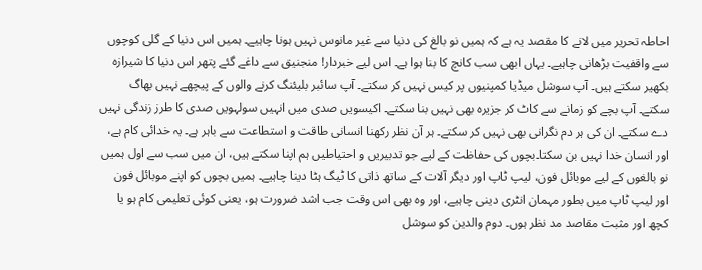احاطہ تحریر میں لانے کا مقصد یہ ہے کہ ہمیں نو بالغ کی دنیا سے غیر مانوس نہیں ہونا چاہیے۔ ہمیں اس دنیا کے گلی کوچوں سے واقفیت بڑھانی چاہیے۔ یہاں ابھی سب کانچ کا بنا ہوا ہے۔ اس لیے خبردار! منجنیق سے داغے گئے پتھر اس دنیا کا شیرازہ بکھیر سکتے ہیں۔ آپ سوشل میڈیا کمپنیوں پر کیس نہیں کر سکتے۔ آپ سائبر بلیئنگ کرنے والوں کے پیچھے نہیں بھاگ سکتے۔ آپ بچے کو زمانے سے کاٹ کر جزیرہ بھی نہیں بنا سکتے۔ اکیسویں صدی میں انہیں سولہویں صدی کا طرز زندگی نہیں دے سکتے۔ ان کی ہر دم نگرانی بھی نہیں کر سکتے۔ ہر آن نظر رکھنا انسانی طاقت و استطاعت سے باہر ہے۔ یہ خدائی کام ہے، اور انسان خدا نہیں بن سکتا۔بچوں کی حفاظت کے لیے جو تدبیریں و احتیاطیں ہم اپنا سکتے ہیں، ان میں سب سے اول ہمیں نو بالغوں کے لیے موبائل فون، لیپ ٹاپ اور دیگر آلات کے ساتھ ذاتی کا ٹیگ ہٹا دینا چاہیے۔ ہمیں بچوں کو اپنے موبائل فون اور لیپ ٹاپ میں بطور مہمان انٹری دینی چاہیے، اور وہ بھی اس وقت جب اشد ضرورت ہو، یعنی کوئی تعلیمی کام ہو یا کچھ اور مثبت مقاصد مد نظر ہوں۔ دوم والدین کو سوشل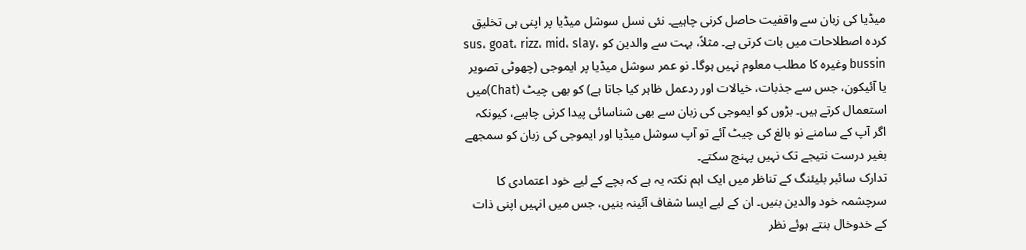میڈیا کی زبان سے واقفیت حاصل کرنی چاہیے۔ نئی نسل سوشل میڈیا پر اپنی ہی تخلیق کردہ اصطلاحات میں بات کرتی ہے۔ مثلاً، بہت سے والدین کو sus، goat، rizz، mid، slay، bussin وغیرہ کا مطلب معلوم نہیں ہوگا۔ نو عمر سوشل میڈیا پر ایموجی (چھوٹی تصویر یا آئیکون، جس سے جذبات، خیالات اور ردعمل ظاہر کیا جاتا ہے) کو بھی چیٹ (Chat)میں استعمال کرتے ہیں۔ بڑوں کو ایموجی کی زبان سے بھی شناسائی پیدا کرنی چاہیے، کیونکہ اگر آپ کے سامنے نو بالغ کی چیٹ آئے تو آپ سوشل میڈیا اور ایموجی کی زبان کو سمجھے بغیر درست نتیجے تک نہیں پہنچ سکتے۔
تدارک سائبر بلیئنگ کے تناظر میں ایک اہم نکتہ یہ ہے کہ بچے کے لیے خود اعتمادی کا سرچشمہ خود والدین بنیں۔ ان کے لیے ایسا شفاف آئینہ بنیں، جس میں انہیں اپنی ذات کے خدوخال بنتے ہوئے نظر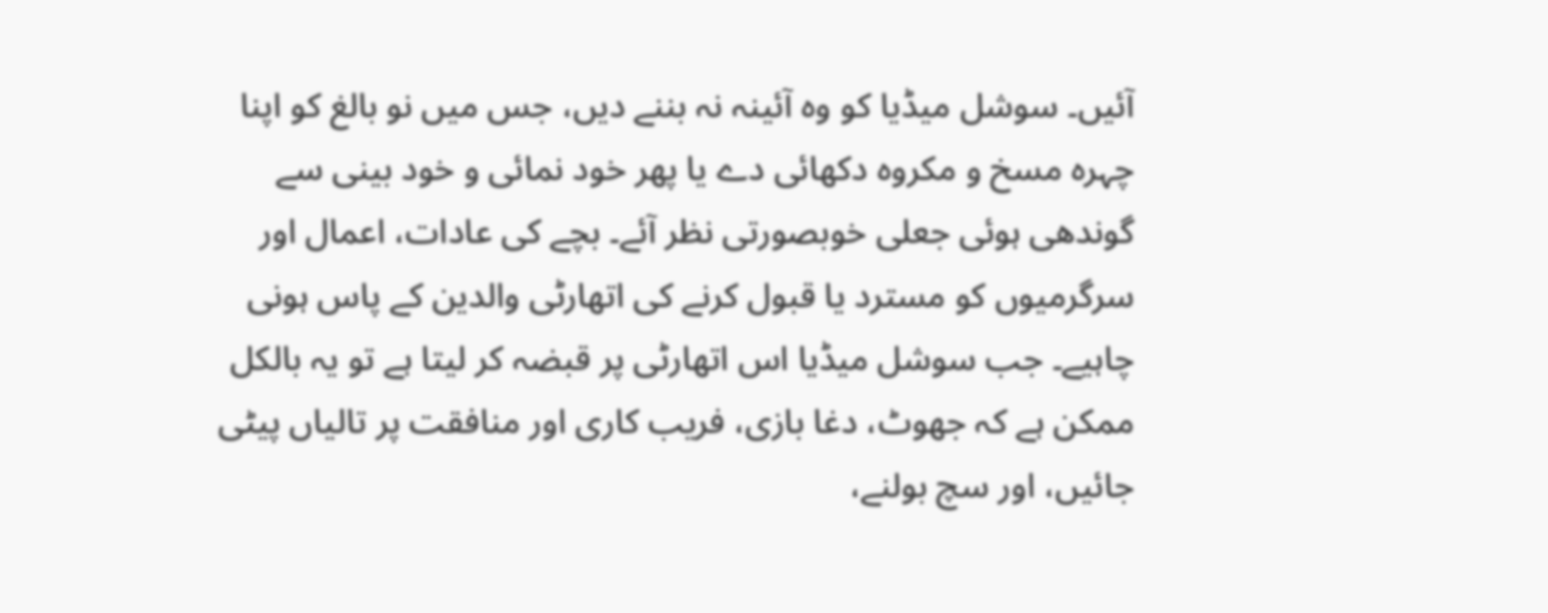آئیں۔ سوشل میڈیا کو وہ آئینہ نہ بننے دیں، جس میں نو بالغ کو اپنا چہرہ مسخ و مکروہ دکھائی دے یا پھر خود نمائی و خود بینی سے گوندھی ہوئی جعلی خوبصورتی نظر آئے۔ بچے کی عادات، اعمال اور سرگرمیوں کو مسترد یا قبول کرنے کی اتھارٹی والدین کے پاس ہونی چاہیے۔ جب سوشل میڈیا اس اتھارٹی پر قبضہ کر لیتا ہے تو یہ بالکل ممکن ہے کہ جھوٹ، دغا بازی، فریب کاری اور منافقت پر تالیاں پیٹی جائیں، اور سچ بولنے،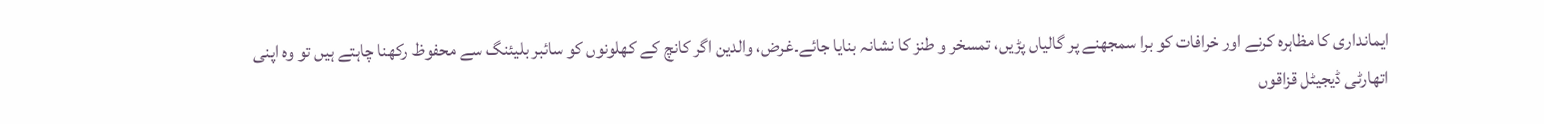ایمانداری کا مظاہرہ کرنے اور خرافات کو برا سمجھنے پر گالیاں پڑیں، تمسخر و طنز کا نشانہ بنایا جائے۔غرض، والدین اگر کانچ کے کھلونوں کو سائبر بلیئنگ سے محفوظ رکھنا چاہتے ہیں تو وہ اپنی اتھارٹی ڈیجیٹل قزاقوں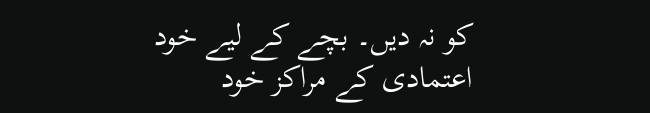کو نہ دیں۔ بچے کے لیے خود اعتمادی کے مراکز خود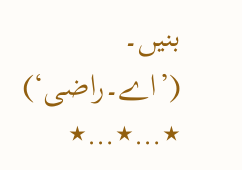بنیں۔
(’اے۔راضی‘)
٭…٭…٭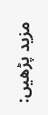مزید پڑھیں: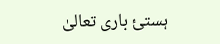ہستئ باری تعالیٰ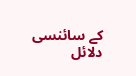کے سائنسی دلائل